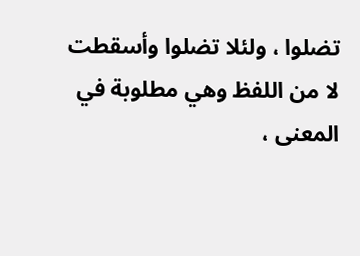تضلوا ، ولئلا تضلوا وأسقطت لا من اللفظ وهي مطلوبة في المعنى ،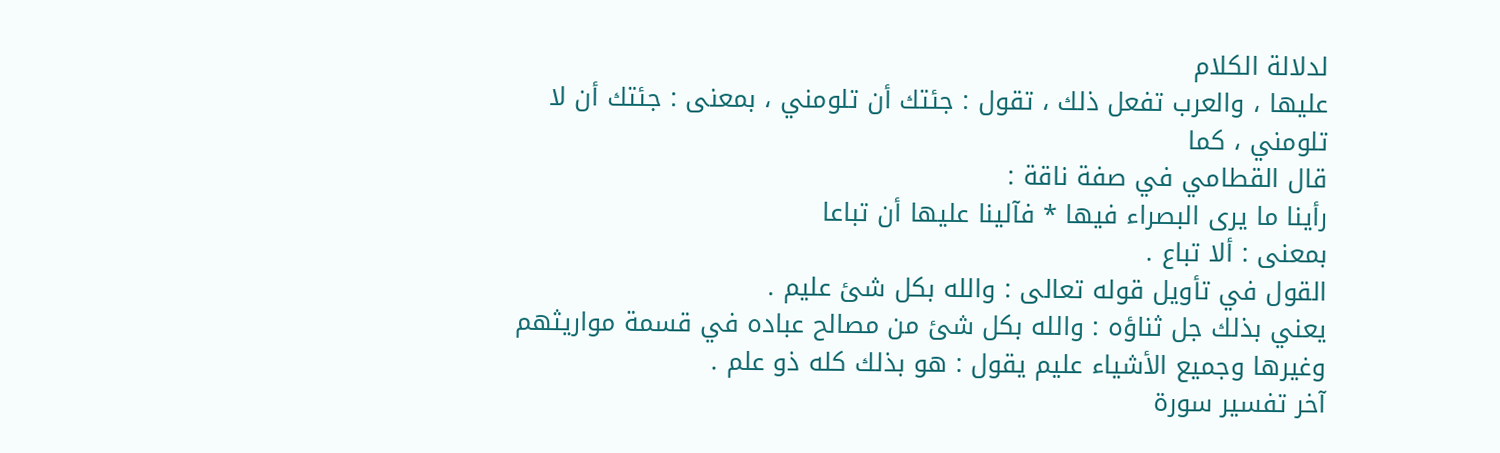لدلالة الكلام
عليها ، والعرب تفعل ذلك ، تقول : جئتك أن تلومني ، بمعنى : جئتك أن لا تلومني ، كما
قال القطامي في صفة ناقة :
رأينا ما يرى البصراء فيها * فآلينا عليها أن تباعا
بمعنى : ألا تباع .
القول في تأويل قوله تعالى : والله بكل شئ عليم .
يعني بذلك جل ثناؤه : والله بكل شئ من مصالح عباده في قسمة مواريثهم
وغيرها وجميع الأشياء عليم يقول : هو بذلك كله ذو علم .
آخر تفسير سورة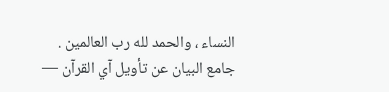النساء ، والحمد لله رب العالمين .
جامع البيان عن تأويل آي القرآن —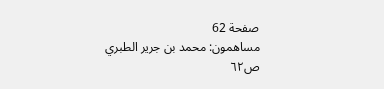صفحة 62
مساهمون: محمد بن جرير الطبري
ص٦٢